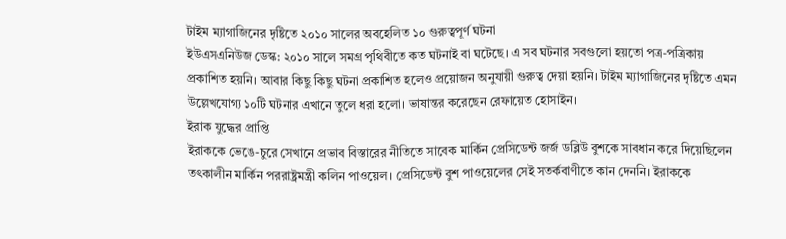টাইম ম্যাগাজিনের দৃষ্টিতে ২০১০ সালের অবহেলিত ১০ গুরুত্বপূর্ণ ঘটনা
ইউএসএনিউজ ডেস্ক: ২০১০ সালে সমগ্র পৃথিবীতে কত ঘটনাই বা ঘটেছে। এ সব ঘটনার সবগুলো হয়তো পত্র-পত্রিকায় প্রকাশিত হয়নি। আবার কিছু কিছু ঘটনা প্রকাশিত হলেও প্রয়োজন অনুযায়ী গুরুত্ব দেয়া হয়নি। টাইম ম্যাগাজিনের দৃষ্টিতে এমন উল্লেখযোগ্য ১০টি ঘটনার এখানে তুলে ধরা হলো। ভাষান্তর করেছেন রেফায়েত হোসাইন।
ইরাক যুদ্ধের প্রাপ্তি
ইরাককে ভেঙে-চুরে সেখানে প্রভাব বিস্তারের নীতিতে সাবেক মার্কিন প্রেসিডেন্ট জর্জ ডব্লিউ বুশকে সাবধান করে দিয়েছিলেন তৎকালীন মার্কিন পররাষ্ট্রমন্ত্রী কলিন পাওয়েল। প্রেসিডেন্ট বুশ পাওয়েলের সেই সতর্কবাণীতে কান দেননি। ইরাককে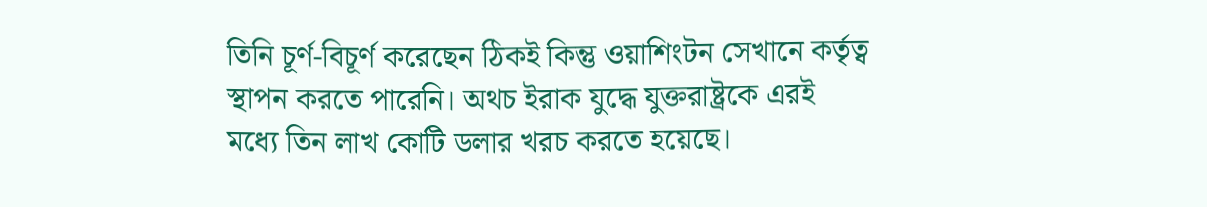তিনি চূর্ণ-বিচূর্ণ করেছেন ঠিকই কিন্তু ওয়াশিংটন সেখানে কর্তৃত্ব স্থাপন করতে পারেনি। অথচ ইরাক যুদ্ধে যুক্তরাষ্ট্রকে এরই মধ্যে তিন লাখ কোটি ডলার খরচ করতে হয়েছে।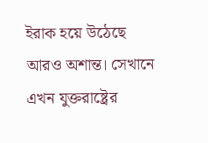ইরাক হয়ে উঠেছে আরও অশান্ত। সেখানে এখন যুক্তরাষ্ট্রের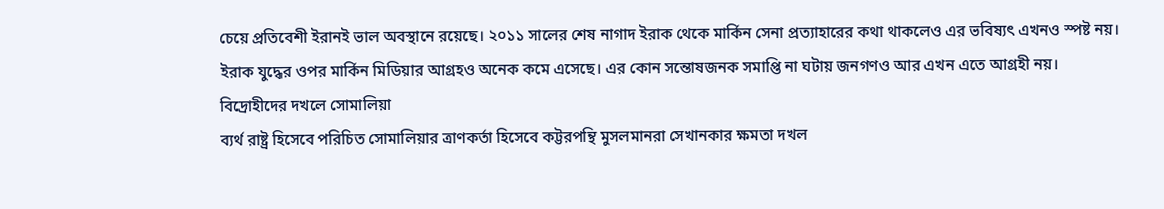চেয়ে প্রতিবেশী ইরানই ভাল অবস্থানে রয়েছে। ২০১১ সালের শেষ নাগাদ ইরাক থেকে মার্কিন সেনা প্রত্যাহারের কথা থাকলেও এর ভবিষ্যৎ এখনও স্পষ্ট নয়। ইরাক যুদ্ধের ওপর মার্কিন মিডিয়ার আগ্রহও অনেক কমে এসেছে। এর কোন সন্তোষজনক সমাপ্তি না ঘটায় জনগণও আর এখন এতে আগ্রহী নয়।
বিদ্রোহীদের দখলে সোমালিয়া
ব্যর্থ রাষ্ট্র হিসেবে পরিচিত সোমালিয়ার ত্রাণকর্তা হিসেবে কট্টরপন্থি মুসলমানরা সেখানকার ক্ষমতা দখল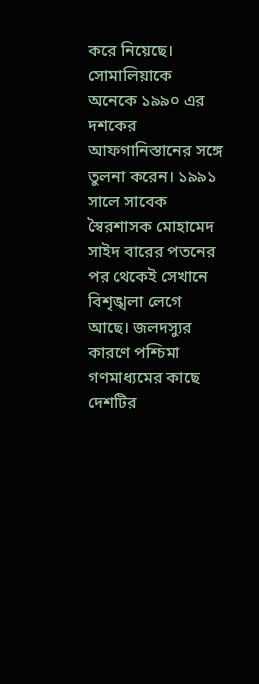করে নিয়েছে। সোমালিয়াকে অনেকে ১৯৯০ এর দশকের আফগানিস্তানের সঙ্গে তুলনা করেন। ১৯৯১ সালে সাবেক স্বৈরশাসক মোহামেদ সাইদ বারের পতনের পর থেকেই সেখানে বিশৃঙ্খলা লেগে আছে। জলদস্যুর কারণে পশ্চিমা গণমাধ্যমের কাছে দেশটির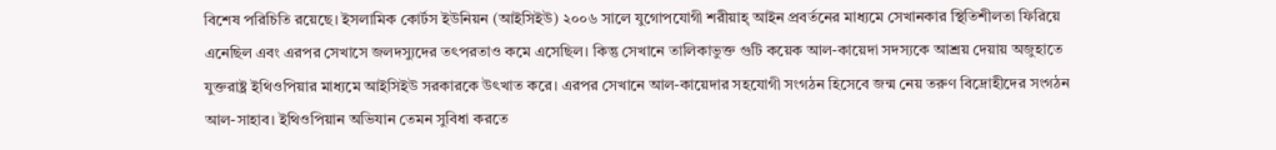বিশেষ পরিচিতি রয়েছে। ইসলামিক কোর্টস ইউনিয়ন (আইসিইউ) ২০০৬ সালে যুগোপযোগী শরীয়াহ্ আইন প্রবর্তনের মাধ্যমে সেখানকার স্থিতিশীলতা ফিরিয়ে এনেছিল এবং এরপর সেখাসে জলদস্যুদের তৎপরতাও কমে এসেছিল। কিন্তু সেখানে তালিকাভুক্ত গুটি কয়েক আল-কায়েদা সদস্যকে আশ্রয় দেয়ায় অজুহাতে যুক্তরাষ্ট্র ইথিওপিয়ার মাধ্যমে আইসিইউ সরকারকে উৎখাত করে। এরপর সেখানে আল-কায়েদার সহযোগী সংগঠন হিসেবে জন্ম নেয় তরুণ বিদ্রোহীদের সংগঠন আল-সাহাব। ইথিওপিয়ান অভিযান তেমন সুবিধা করতে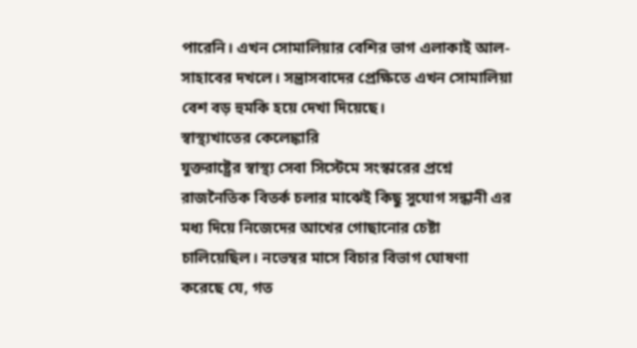পারেনি। এখন সোমালিয়ার বেশির ভাগ এলাকাই আল-সাহাবের দখলে। সন্ত্রাসবাদের প্রেক্ষিতে এখন সোমালিয়া বেশ বড় হুমকি হয়ে দেখা দিয়েছে।
স্বাস্থ্যখাতের কেলেঙ্কারি
যুক্তরাষ্ট্রের স্বাস্থ্য সেবা সিস্টেমে সংস্কারের প্রশ্নে রাজনৈতিক বিতর্ক চলার মাঝেই কিছু সুযোগ সন্ধানী এর মধ্য দিয়ে নিজেদের আখের গোছানোর চেষ্টা চালিয়েছিল। নভেম্বর মাসে বিচার বিভাগ ঘোষণা করেছে যে, গত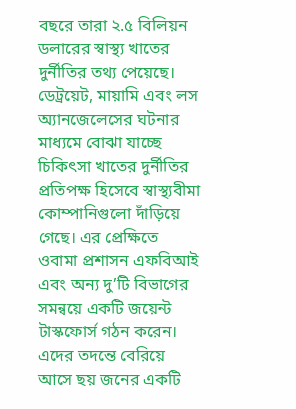বছরে তারা ২.৫ বিলিয়ন ডলারের স্বাস্থ্য খাতের দুর্নীতির তথ্য পেয়েছে। ডেট্রয়েট, মায়ামি এবং লস অ্যানজেলেসের ঘটনার মাধ্যমে বোঝা যাচ্ছে চিকিৎসা খাতের দুর্নীতির প্রতিপক্ষ হিসেবে স্বাস্থ্যবীমা কোম্পানিগুলো দাঁড়িয়ে গেছে। এর প্রেক্ষিতে ওবামা প্রশাসন এফবিআই এবং অন্য দু’টি বিভাগের সমন্বয়ে একটি জয়েন্ট টাস্কফোর্স গঠন করেন। এদের তদন্তে বেরিয়ে আসে ছয় জনের একটি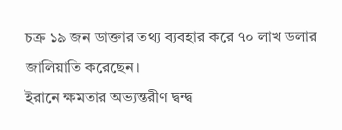চক্র ১৯ জন ডাক্তার তথ্য ব্যবহার করে ৭০ লাখ ডলার জালিয়াতি করেছেন।
ইরানে ক্ষমতার অভ্যন্তরীণ দ্বন্দ্ব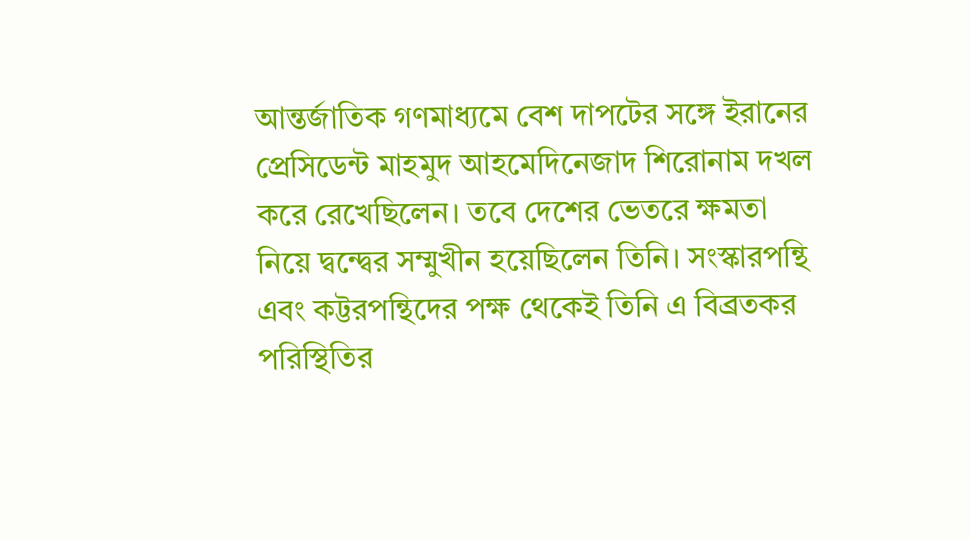আন্তর্জাতিক গণমাধ্যমে বেশ দাপটের সঙ্গে ইরানের প্রেসিডেন্ট মাহমুদ আহমেদিনেজাদ শিরোনাম দখল করে রেখেছিলেন। তবে দেশের ভেতরে ক্ষমতা নিয়ে দ্বন্দ্বের সম্মুখীন হয়েছিলেন তিনি। সংস্কারপন্থি এবং কট্টরপন্থিদের পক্ষ থেকেই তিনি এ বিব্রতকর পরিস্থিতির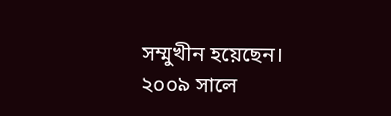সম্মুখীন হয়েছেন। ২০০৯ সালে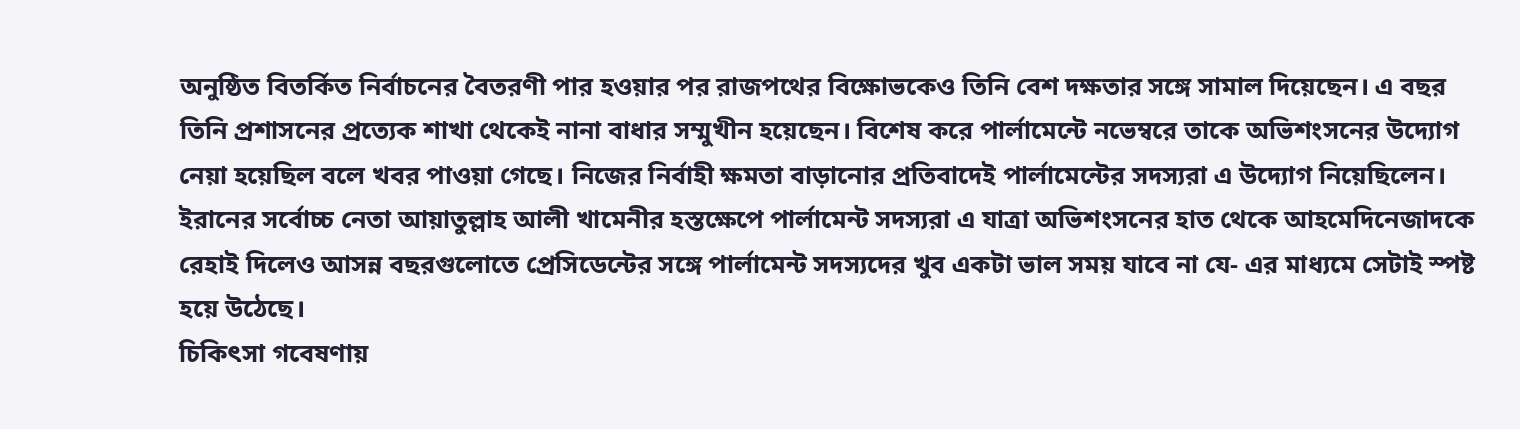অনুষ্ঠিত বিতর্কিত নির্বাচনের বৈতরণী পার হওয়ার পর রাজপথের বিক্ষোভকেও তিনি বেশ দক্ষতার সঙ্গে সামাল দিয়েছেন। এ বছর তিনি প্রশাসনের প্রত্যেক শাখা থেকেই নানা বাধার সম্মুখীন হয়েছেন। বিশেষ করে পার্লামেন্টে নভেম্বরে তাকে অভিশংসনের উদ্যোগ নেয়া হয়েছিল বলে খবর পাওয়া গেছে। নিজের নির্বাহী ক্ষমতা বাড়ানোর প্রতিবাদেই পার্লামেন্টের সদস্যরা এ উদ্যোগ নিয়েছিলেন। ইরানের সর্বোচ্চ নেতা আয়াতুল্লাহ আলী খামেনীর হস্তক্ষেপে পার্লামেন্ট সদস্যরা এ যাত্রা অভিশংসনের হাত থেকে আহমেদিনেজাদকে রেহাই দিলেও আসন্ন বছরগুলোতে প্রেসিডেন্টের সঙ্গে পার্লামেন্ট সদস্যদের খুব একটা ভাল সময় যাবে না যে- এর মাধ্যমে সেটাই স্পষ্ট হয়ে উঠেছে।
চিকিৎসা গবেষণায়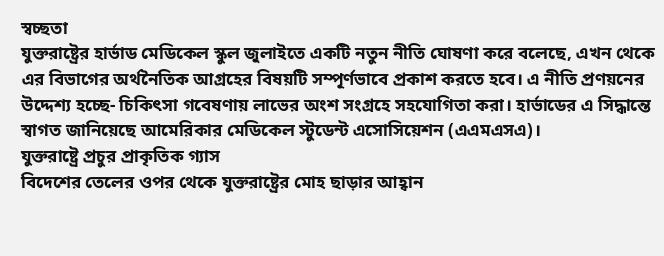স্বচ্ছতা
যুক্তরাষ্ট্রের হার্ভাড মেডিকেল স্কুল জুলাইতে একটি নতুন নীতি ঘোষণা করে বলেছে, এখন থেকে এর বিভাগের অর্থনৈতিক আগ্রহের বিষয়টি সম্পূর্ণভাবে প্রকাশ করতে হবে। এ নীতি প্রণয়নের উদ্দেশ্য হচ্ছে- চিকিৎসা গবেষণায় লাভের অংশ সংগ্রহে সহযোগিতা করা। হার্ভাডের এ সিদ্ধান্তে স্বাগত জানিয়েছে আমেরিকার মেডিকেল স্টুডেন্ট এসোসিয়েশন (এএমএসএ)।
যুক্তরাষ্ট্রে প্রচুর প্রাকৃতিক গ্যাস
বিদেশের তেলের ওপর থেকে যুক্তরাষ্ট্রের মোহ ছাড়ার আহ্বান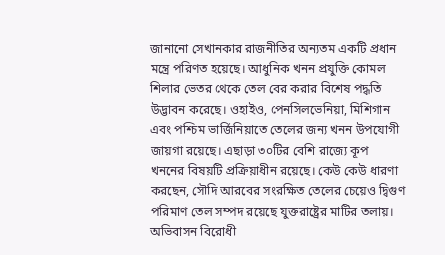জানানো সেখানকার রাজনীতির অন্যতম একটি প্রধান মন্ত্রে পরিণত হয়েছে। আধুনিক খনন প্রযুক্তি কোমল শিলার ভেতর থেকে তেল বের করার বিশেষ পদ্ধতি উদ্ভাবন করেছে। ওহাইও, পেনসিলভেনিয়া, মিশিগান এবং পশ্চিম ভার্জিনিয়াতে তেলের জন্য খনন উপযোগী জায়গা রয়েছে। এছাড়া ৩০টির বেশি রাজ্যে কূপ খননের বিষয়টি প্রক্রিয়াধীন রয়েছে। কেউ কেউ ধারণা করছেন, সৌদি আরবের সংরক্ষিত তেলের চেয়েও দ্বিগুণ পরিমাণ তেল সম্পদ রয়েছে যুক্তরাষ্ট্রের মাটির তলায়।
অভিবাসন বিরোধী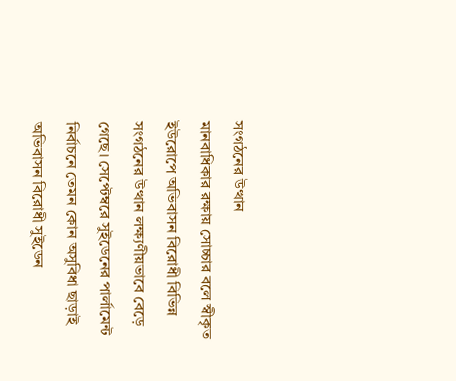সংগঠনের উত্থান
মানবাধিকার রক্ষায় সোচ্চার বলে স্বীকৃত ইউরোপে অভিবাসন বিরোধী বিভিন্ন সংগঠনের উত্থান লক্ষ্যণীয়ভাবে বেড়ে গেছে। সেপ্টেম্বরে সুইডেনের পার্লামেন্ট নির্বাচনে তেমন কোন অসুবিধা ছাড়াই অভিবাসন বিরোধী সুইডেন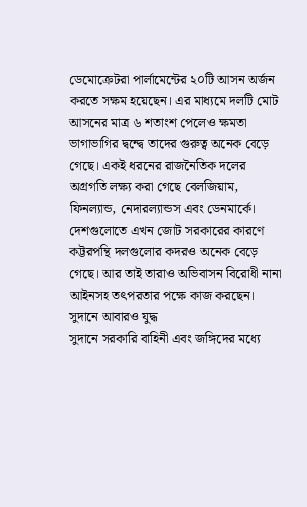ডেমোক্রেটরা পার্লামেন্টের ২০টি আসন অর্জন করতে সক্ষম হয়েছেন। এর মাধ্যমে দলটি মোট আসনের মাত্র ৬ শতাংশ পেলেও ক্ষমতা ভাগাভাগির দ্বন্দ্বে তাদের গুরুত্ব অনেক বেড়ে গেছে। একই ধরনের রাজনৈতিক দলের অগ্রগতি লক্ষ্য করা গেছে বেলজিয়াম, ফিনল্যান্ড, নেদারল্যান্ডস এবং ডেনমার্কে। দেশগুলোতে এখন জোট সরকারের কারণে কট্টরপন্থি দলগুলোর কদরও অনেক বেড়ে গেছে। আর তাই তারাও অভিবাসন বিরোধী নানা আইনসহ তৎপরতার পক্ষে কাজ করছেন।
সুদানে আবারও যুদ্ধ
সুদানে সরকারি বাহিনী এবং জঙ্গিদের মধ্যে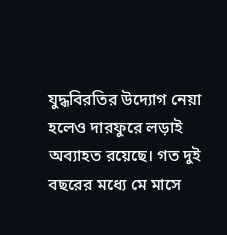যুদ্ধবিরতির উদ্যোগ নেয়া হলেও দারফুরে লড়াই অব্যাহত রয়েছে। গত দুই বছরের মধ্যে মে মাসে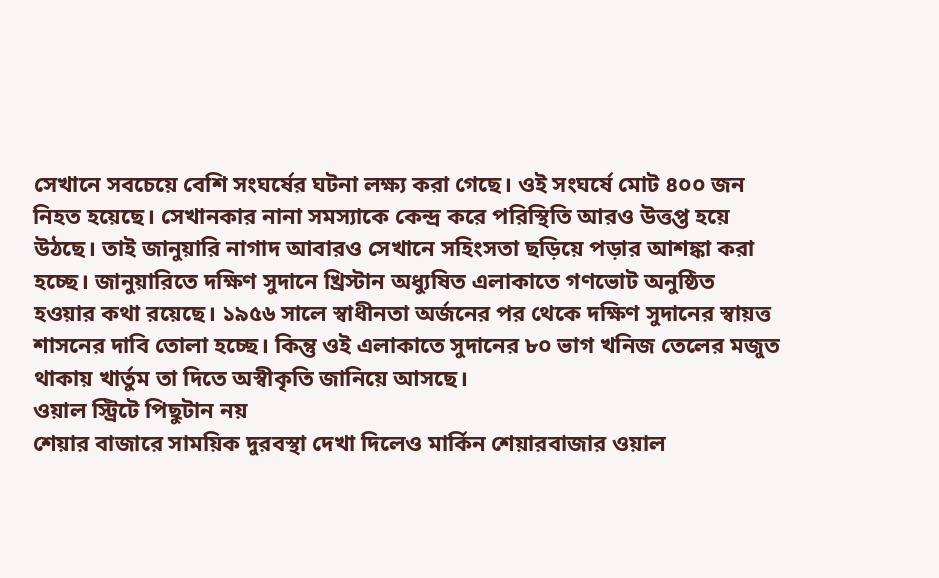সেখানে সবচেয়ে বেশি সংঘর্ষের ঘটনা লক্ষ্য করা গেছে। ওই সংঘর্ষে মোট ৪০০ জন নিহত হয়েছে। সেখানকার নানা সমস্যাকে কেন্দ্র করে পরিস্থিতি আরও উত্তপ্ত হয়ে উঠছে। তাই জানুয়ারি নাগাদ আবারও সেখানে সহিংসতা ছড়িয়ে পড়ার আশঙ্কা করা হচ্ছে। জানুয়ারিতে দক্ষিণ সুদানে খ্রিস্টান অধ্যুষিত এলাকাতে গণভোট অনুষ্ঠিত হওয়ার কথা রয়েছে। ১৯৫৬ সালে স্বাধীনতা অর্জনের পর থেকে দক্ষিণ সুদানের স্বায়ত্ত শাসনের দাবি তোলা হচ্ছে। কিন্তু ওই এলাকাতে সুদানের ৮০ ভাগ খনিজ তেলের মজুত থাকায় খার্তুম তা দিতে অস্বীকৃতি জানিয়ে আসছে।
ওয়াল স্ট্রিটে পিছুটান নয়
শেয়ার বাজারে সাময়িক দুরবস্থা দেখা দিলেও মার্কিন শেয়ারবাজার ওয়াল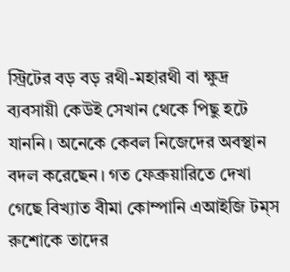স্ট্রিটের বড় বড় রথী-মহারথী বা ক্ষুদ্র ব্যবসায়ী কেউই সেখান থেকে পিছু হটে যাননি। অনেকে কেবল নিজেদের অবস্থান বদল করেছেন। গত ফেব্রুয়ারিতে দেখা গেছে বিখ্যাত বীমা কোম্পানি এআইজি টম্স রুশোকে তাদের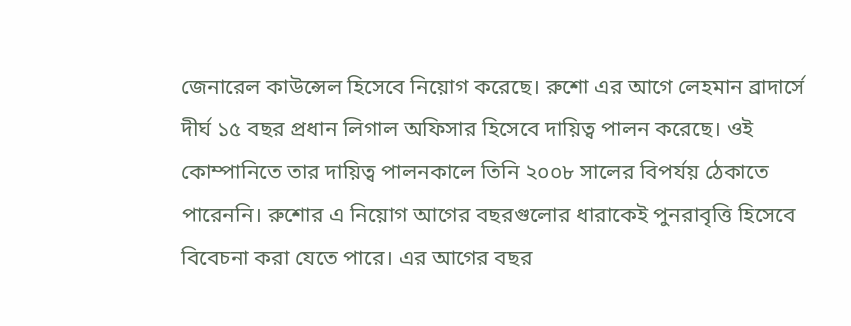জেনারেল কাউন্সেল হিসেবে নিয়োগ করেছে। রুশো এর আগে লেহমান ব্রাদার্সে দীর্ঘ ১৫ বছর প্রধান লিগাল অফিসার হিসেবে দায়িত্ব পালন করেছে। ওই কোম্পানিতে তার দায়িত্ব পালনকালে তিনি ২০০৮ সালের বিপর্যয় ঠেকাতে পারেননি। রুশোর এ নিয়োগ আগের বছরগুলোর ধারাকেই পুনরাবৃত্তি হিসেবে বিবেচনা করা যেতে পারে। এর আগের বছর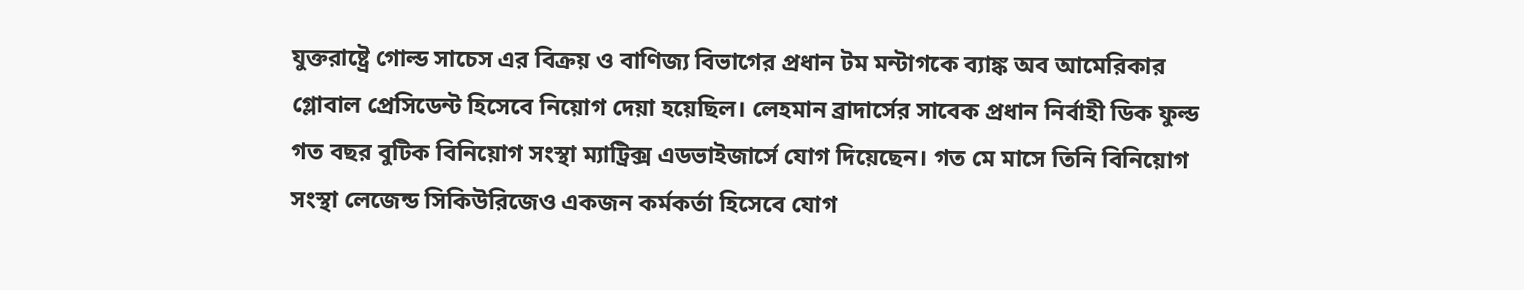যুক্তরাষ্ট্রে গোল্ড সাচেস এর বিক্রয় ও বাণিজ্য বিভাগের প্রধান টম মন্টাগকে ব্যাঙ্ক অব আমেরিকার গ্লোবাল প্রেসিডেন্ট হিসেবে নিয়োগ দেয়া হয়েছিল। লেহমান ব্রাদার্সের সাবেক প্রধান নির্বাহী ডিক ফুল্ড গত বছর বুটিক বিনিয়োগ সংস্থা ম্যাট্রিক্স এডভাইজার্সে যোগ দিয়েছেন। গত মে মাসে তিনি বিনিয়োগ সংস্থা লেজেন্ড সিকিউরিজেও একজন কর্মকর্তা হিসেবে যোগ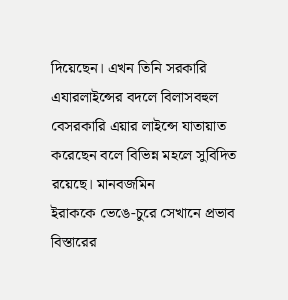দিয়েছেন। এখন তিনি সরকারি এযারলাইন্সের বদলে বিলাসবহুল বেসরকারি এয়ার লাইন্সে যাতায়াত করেছেন বলে বিভিন্ন মহলে সুবিদিত রয়েছে। মানবজমিন
ইরাককে ভেঙে-চুরে সেখানে প্রভাব বিস্তারের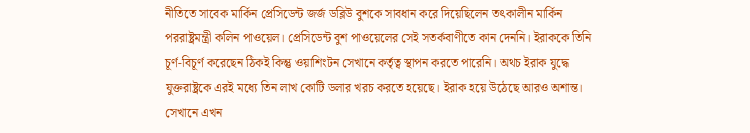নীতিতে সাবেক মার্কিন প্রেসিডেন্ট জর্জ ডব্লিউ বুশকে সাবধান করে দিয়েছিলেন তৎকালীন মার্কিন পররাষ্ট্রমন্ত্রী কলিন পাওয়েল। প্রেসিডেন্ট বুশ পাওয়েলের সেই সতর্কবাণীতে কান দেননি। ইরাককে তিনি চূর্ণ-বিচূর্ণ করেছেন ঠিকই কিন্তু ওয়াশিংটন সেখানে কর্তৃত্ব স্থাপন করতে পারেনি। অথচ ইরাক যুদ্ধে যুক্তরাষ্ট্রকে এরই মধ্যে তিন লাখ কোটি ডলার খরচ করতে হয়েছে। ইরাক হয়ে উঠেছে আরও অশান্ত। সেখানে এখন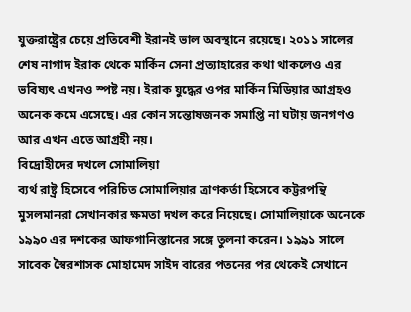যুক্তরাষ্ট্রের চেয়ে প্রতিবেশী ইরানই ভাল অবস্থানে রয়েছে। ২০১১ সালের শেষ নাগাদ ইরাক থেকে মার্কিন সেনা প্রত্যাহারের কথা থাকলেও এর ভবিষ্যৎ এখনও স্পষ্ট নয়। ইরাক যুদ্ধের ওপর মার্কিন মিডিয়ার আগ্রহও অনেক কমে এসেছে। এর কোন সন্তোষজনক সমাপ্তি না ঘটায় জনগণও আর এখন এতে আগ্রহী নয়।
বিদ্রোহীদের দখলে সোমালিয়া
ব্যর্থ রাষ্ট্র হিসেবে পরিচিত সোমালিয়ার ত্রাণকর্তা হিসেবে কট্টরপন্থি মুসলমানরা সেখানকার ক্ষমতা দখল করে নিয়েছে। সোমালিয়াকে অনেকে ১৯৯০ এর দশকের আফগানিস্তানের সঙ্গে তুলনা করেন। ১৯৯১ সালে সাবেক স্বৈরশাসক মোহামেদ সাইদ বারের পতনের পর থেকেই সেখানে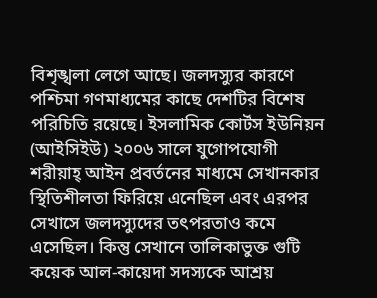বিশৃঙ্খলা লেগে আছে। জলদস্যুর কারণে পশ্চিমা গণমাধ্যমের কাছে দেশটির বিশেষ পরিচিতি রয়েছে। ইসলামিক কোর্টস ইউনিয়ন (আইসিইউ) ২০০৬ সালে যুগোপযোগী শরীয়াহ্ আইন প্রবর্তনের মাধ্যমে সেখানকার স্থিতিশীলতা ফিরিয়ে এনেছিল এবং এরপর সেখাসে জলদস্যুদের তৎপরতাও কমে এসেছিল। কিন্তু সেখানে তালিকাভুক্ত গুটি কয়েক আল-কায়েদা সদস্যকে আশ্রয়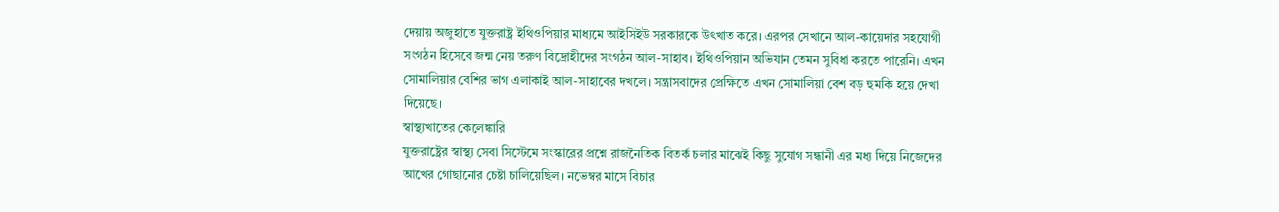দেয়ায় অজুহাতে যুক্তরাষ্ট্র ইথিওপিয়ার মাধ্যমে আইসিইউ সরকারকে উৎখাত করে। এরপর সেখানে আল-কায়েদার সহযোগী সংগঠন হিসেবে জন্ম নেয় তরুণ বিদ্রোহীদের সংগঠন আল-সাহাব। ইথিওপিয়ান অভিযান তেমন সুবিধা করতে পারেনি। এখন সোমালিয়ার বেশির ভাগ এলাকাই আল-সাহাবের দখলে। সন্ত্রাসবাদের প্রেক্ষিতে এখন সোমালিয়া বেশ বড় হুমকি হয়ে দেখা দিয়েছে।
স্বাস্থ্যখাতের কেলেঙ্কারি
যুক্তরাষ্ট্রের স্বাস্থ্য সেবা সিস্টেমে সংস্কারের প্রশ্নে রাজনৈতিক বিতর্ক চলার মাঝেই কিছু সুযোগ সন্ধানী এর মধ্য দিয়ে নিজেদের আখের গোছানোর চেষ্টা চালিয়েছিল। নভেম্বর মাসে বিচার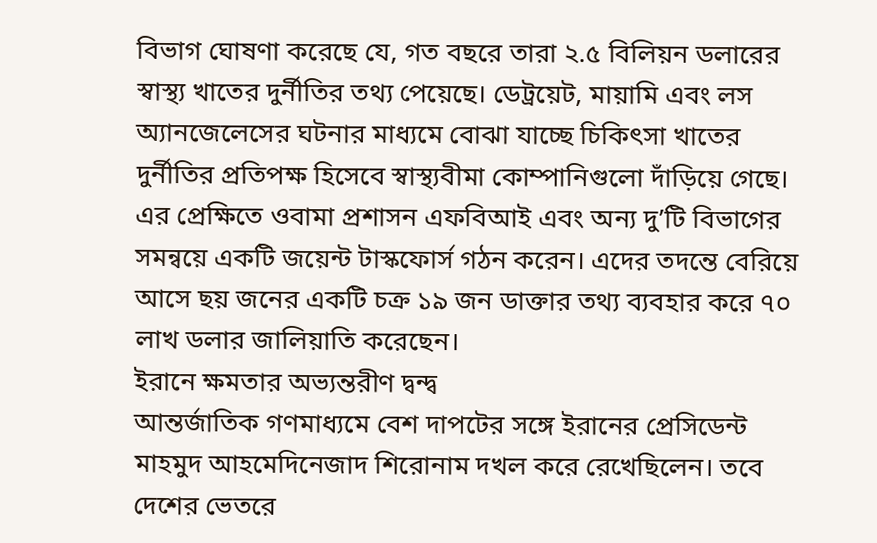বিভাগ ঘোষণা করেছে যে, গত বছরে তারা ২.৫ বিলিয়ন ডলারের স্বাস্থ্য খাতের দুর্নীতির তথ্য পেয়েছে। ডেট্রয়েট, মায়ামি এবং লস অ্যানজেলেসের ঘটনার মাধ্যমে বোঝা যাচ্ছে চিকিৎসা খাতের দুর্নীতির প্রতিপক্ষ হিসেবে স্বাস্থ্যবীমা কোম্পানিগুলো দাঁড়িয়ে গেছে। এর প্রেক্ষিতে ওবামা প্রশাসন এফবিআই এবং অন্য দু’টি বিভাগের সমন্বয়ে একটি জয়েন্ট টাস্কফোর্স গঠন করেন। এদের তদন্তে বেরিয়ে আসে ছয় জনের একটি চক্র ১৯ জন ডাক্তার তথ্য ব্যবহার করে ৭০ লাখ ডলার জালিয়াতি করেছেন।
ইরানে ক্ষমতার অভ্যন্তরীণ দ্বন্দ্ব
আন্তর্জাতিক গণমাধ্যমে বেশ দাপটের সঙ্গে ইরানের প্রেসিডেন্ট মাহমুদ আহমেদিনেজাদ শিরোনাম দখল করে রেখেছিলেন। তবে দেশের ভেতরে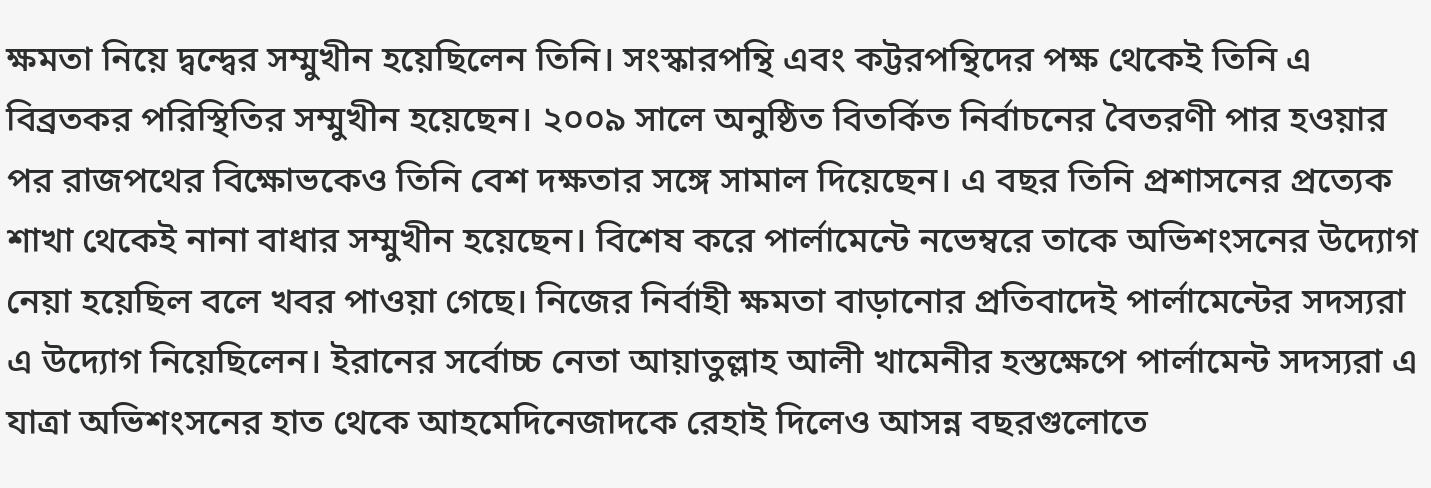ক্ষমতা নিয়ে দ্বন্দ্বের সম্মুখীন হয়েছিলেন তিনি। সংস্কারপন্থি এবং কট্টরপন্থিদের পক্ষ থেকেই তিনি এ বিব্রতকর পরিস্থিতির সম্মুখীন হয়েছেন। ২০০৯ সালে অনুষ্ঠিত বিতর্কিত নির্বাচনের বৈতরণী পার হওয়ার পর রাজপথের বিক্ষোভকেও তিনি বেশ দক্ষতার সঙ্গে সামাল দিয়েছেন। এ বছর তিনি প্রশাসনের প্রত্যেক শাখা থেকেই নানা বাধার সম্মুখীন হয়েছেন। বিশেষ করে পার্লামেন্টে নভেম্বরে তাকে অভিশংসনের উদ্যোগ নেয়া হয়েছিল বলে খবর পাওয়া গেছে। নিজের নির্বাহী ক্ষমতা বাড়ানোর প্রতিবাদেই পার্লামেন্টের সদস্যরা এ উদ্যোগ নিয়েছিলেন। ইরানের সর্বোচ্চ নেতা আয়াতুল্লাহ আলী খামেনীর হস্তক্ষেপে পার্লামেন্ট সদস্যরা এ যাত্রা অভিশংসনের হাত থেকে আহমেদিনেজাদকে রেহাই দিলেও আসন্ন বছরগুলোতে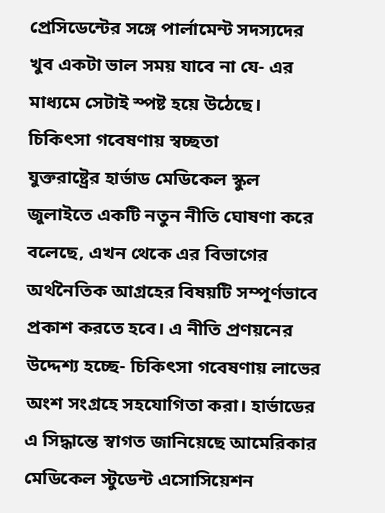প্রেসিডেন্টের সঙ্গে পার্লামেন্ট সদস্যদের খুব একটা ভাল সময় যাবে না যে- এর মাধ্যমে সেটাই স্পষ্ট হয়ে উঠেছে।
চিকিৎসা গবেষণায় স্বচ্ছতা
যুক্তরাষ্ট্রের হার্ভাড মেডিকেল স্কুল জুলাইতে একটি নতুন নীতি ঘোষণা করে বলেছে, এখন থেকে এর বিভাগের অর্থনৈতিক আগ্রহের বিষয়টি সম্পূর্ণভাবে প্রকাশ করতে হবে। এ নীতি প্রণয়নের উদ্দেশ্য হচ্ছে- চিকিৎসা গবেষণায় লাভের অংশ সংগ্রহে সহযোগিতা করা। হার্ভাডের এ সিদ্ধান্তে স্বাগত জানিয়েছে আমেরিকার মেডিকেল স্টুডেন্ট এসোসিয়েশন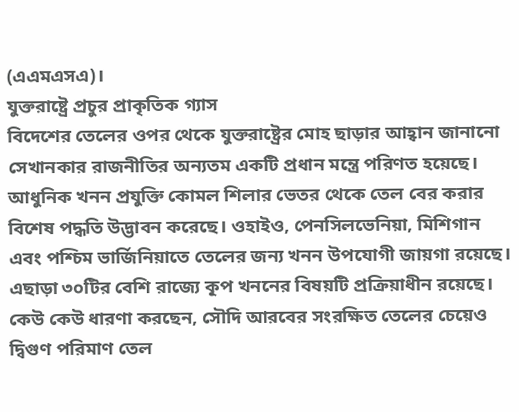(এএমএসএ)।
যুক্তরাষ্ট্রে প্রচুর প্রাকৃতিক গ্যাস
বিদেশের তেলের ওপর থেকে যুক্তরাষ্ট্রের মোহ ছাড়ার আহ্বান জানানো সেখানকার রাজনীতির অন্যতম একটি প্রধান মন্ত্রে পরিণত হয়েছে। আধুনিক খনন প্রযুক্তি কোমল শিলার ভেতর থেকে তেল বের করার বিশেষ পদ্ধতি উদ্ভাবন করেছে। ওহাইও, পেনসিলভেনিয়া, মিশিগান এবং পশ্চিম ভার্জিনিয়াতে তেলের জন্য খনন উপযোগী জায়গা রয়েছে। এছাড়া ৩০টির বেশি রাজ্যে কূপ খননের বিষয়টি প্রক্রিয়াধীন রয়েছে। কেউ কেউ ধারণা করছেন, সৌদি আরবের সংরক্ষিত তেলের চেয়েও দ্বিগুণ পরিমাণ তেল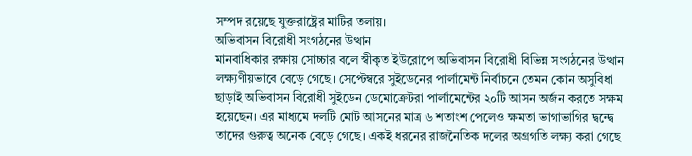সম্পদ রয়েছে যুক্তরাষ্ট্রের মাটির তলায়।
অভিবাসন বিরোধী সংগঠনের উত্থান
মানবাধিকার রক্ষায় সোচ্চার বলে স্বীকৃত ইউরোপে অভিবাসন বিরোধী বিভিন্ন সংগঠনের উত্থান লক্ষ্যণীয়ভাবে বেড়ে গেছে। সেপ্টেম্বরে সুইডেনের পার্লামেন্ট নির্বাচনে তেমন কোন অসুবিধা ছাড়াই অভিবাসন বিরোধী সুইডেন ডেমোক্রেটরা পার্লামেন্টের ২০টি আসন অর্জন করতে সক্ষম হয়েছেন। এর মাধ্যমে দলটি মোট আসনের মাত্র ৬ শতাংশ পেলেও ক্ষমতা ভাগাভাগির দ্বন্দ্বে তাদের গুরুত্ব অনেক বেড়ে গেছে। একই ধরনের রাজনৈতিক দলের অগ্রগতি লক্ষ্য করা গেছে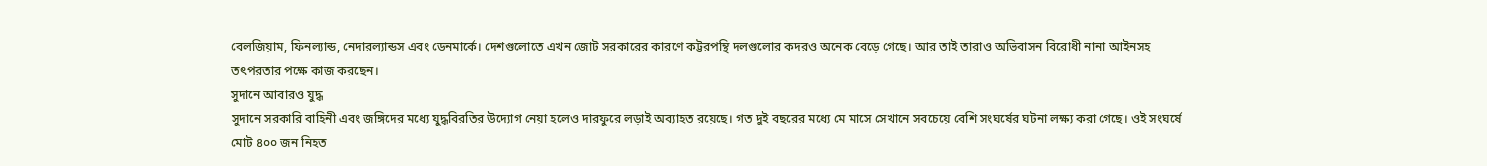বেলজিয়াম, ফিনল্যান্ড, নেদারল্যান্ডস এবং ডেনমার্কে। দেশগুলোতে এখন জোট সরকারের কারণে কট্টরপন্থি দলগুলোর কদরও অনেক বেড়ে গেছে। আর তাই তারাও অভিবাসন বিরোধী নানা আইনসহ তৎপরতার পক্ষে কাজ করছেন।
সুদানে আবারও যুদ্ধ
সুদানে সরকারি বাহিনী এবং জঙ্গিদের মধ্যে যুদ্ধবিরতির উদ্যোগ নেয়া হলেও দারফুরে লড়াই অব্যাহত রয়েছে। গত দুই বছরের মধ্যে মে মাসে সেখানে সবচেয়ে বেশি সংঘর্ষের ঘটনা লক্ষ্য করা গেছে। ওই সংঘর্ষে মোট ৪০০ জন নিহত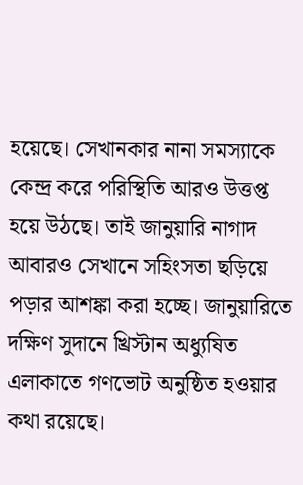হয়েছে। সেখানকার নানা সমস্যাকে কেন্দ্র করে পরিস্থিতি আরও উত্তপ্ত হয়ে উঠছে। তাই জানুয়ারি নাগাদ আবারও সেখানে সহিংসতা ছড়িয়ে পড়ার আশঙ্কা করা হচ্ছে। জানুয়ারিতে দক্ষিণ সুদানে খ্রিস্টান অধ্যুষিত এলাকাতে গণভোট অনুষ্ঠিত হওয়ার কথা রয়েছে।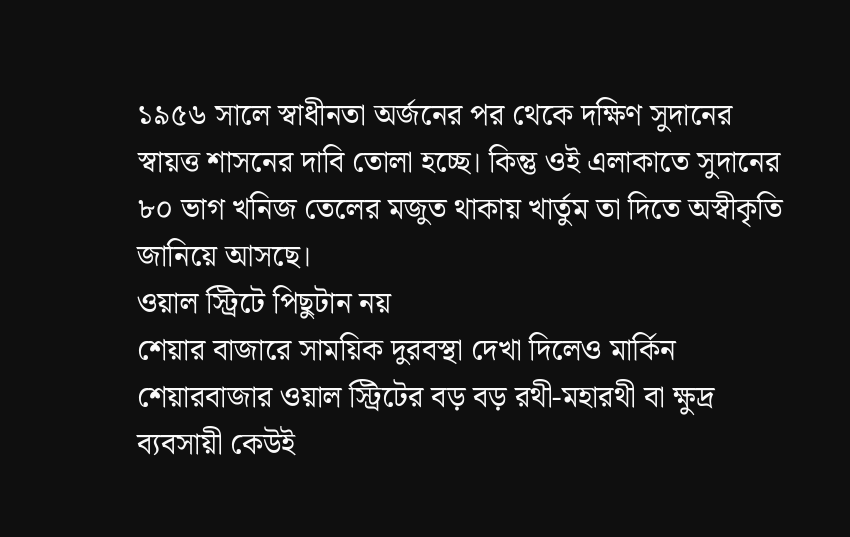১৯৫৬ সালে স্বাধীনতা অর্জনের পর থেকে দক্ষিণ সুদানের স্বায়ত্ত শাসনের দাবি তোলা হচ্ছে। কিন্তু ওই এলাকাতে সুদানের ৮০ ভাগ খনিজ তেলের মজুত থাকায় খার্তুম তা দিতে অস্বীকৃতি জানিয়ে আসছে।
ওয়াল স্ট্রিটে পিছুটান নয়
শেয়ার বাজারে সাময়িক দুরবস্থা দেখা দিলেও মার্কিন শেয়ারবাজার ওয়াল স্ট্রিটের বড় বড় রথী-মহারথী বা ক্ষুদ্র ব্যবসায়ী কেউই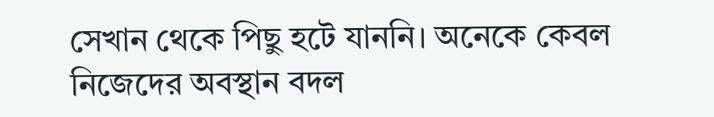সেখান থেকে পিছু হটে যাননি। অনেকে কেবল নিজেদের অবস্থান বদল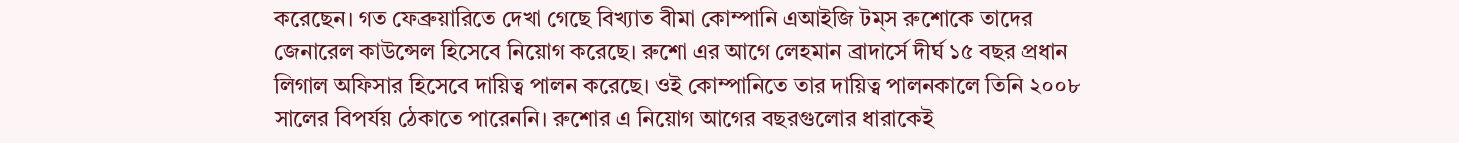করেছেন। গত ফেব্রুয়ারিতে দেখা গেছে বিখ্যাত বীমা কোম্পানি এআইজি টম্স রুশোকে তাদের জেনারেল কাউন্সেল হিসেবে নিয়োগ করেছে। রুশো এর আগে লেহমান ব্রাদার্সে দীর্ঘ ১৫ বছর প্রধান লিগাল অফিসার হিসেবে দায়িত্ব পালন করেছে। ওই কোম্পানিতে তার দায়িত্ব পালনকালে তিনি ২০০৮ সালের বিপর্যয় ঠেকাতে পারেননি। রুশোর এ নিয়োগ আগের বছরগুলোর ধারাকেই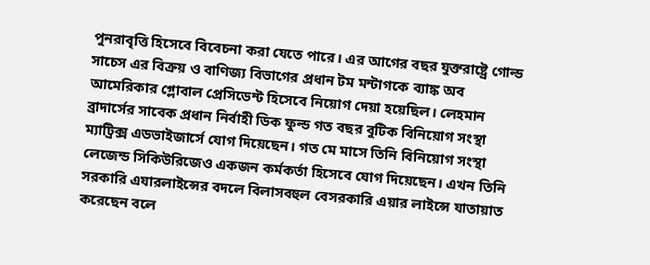পুনরাবৃত্তি হিসেবে বিবেচনা করা যেতে পারে। এর আগের বছর যুক্তরাষ্ট্রে গোল্ড সাচেস এর বিক্রয় ও বাণিজ্য বিভাগের প্রধান টম মন্টাগকে ব্যাঙ্ক অব আমেরিকার গ্লোবাল প্রেসিডেন্ট হিসেবে নিয়োগ দেয়া হয়েছিল। লেহমান ব্রাদার্সের সাবেক প্রধান নির্বাহী ডিক ফুল্ড গত বছর বুটিক বিনিয়োগ সংস্থা ম্যাট্রিক্স এডভাইজার্সে যোগ দিয়েছেন। গত মে মাসে তিনি বিনিয়োগ সংস্থা লেজেন্ড সিকিউরিজেও একজন কর্মকর্তা হিসেবে যোগ দিয়েছেন। এখন তিনি সরকারি এযারলাইন্সের বদলে বিলাসবহুল বেসরকারি এয়ার লাইন্সে যাতায়াত করেছেন বলে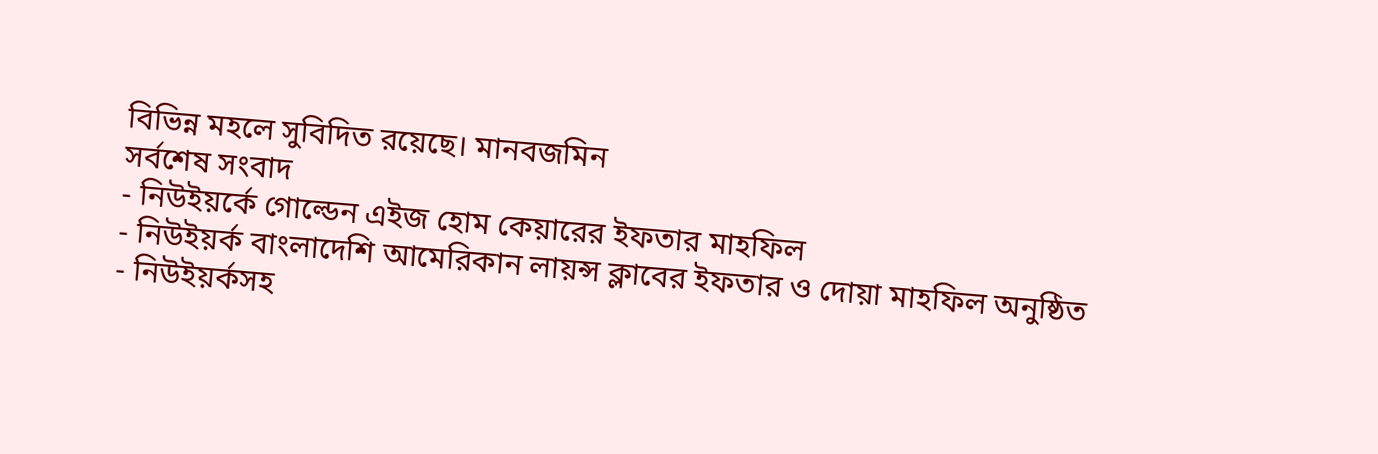বিভিন্ন মহলে সুবিদিত রয়েছে। মানবজমিন
সর্বশেষ সংবাদ
- নিউইয়র্কে গোল্ডেন এইজ হোম কেয়ারের ইফতার মাহফিল
- নিউইয়র্ক বাংলাদেশি আমেরিকান লায়ন্স ক্লাবের ইফতার ও দোয়া মাহফিল অনুষ্ঠিত
- নিউইয়র্কসহ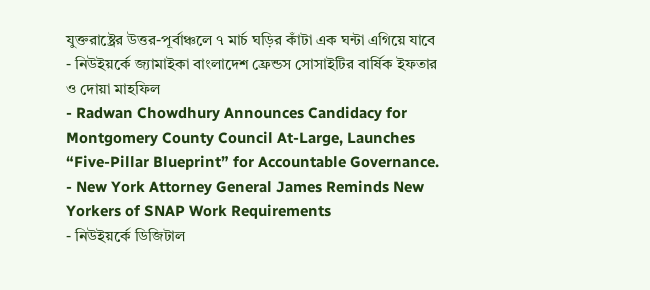যুক্তরাষ্ট্রের উত্তর-পূর্বাঞ্চলে ৭ মার্চ ঘড়ির কাঁটা এক ঘন্টা এগিয়ে যাবে
- নিউইয়র্কে জ্যামাইকা বাংলাদেশ ফ্রেন্ডস সোসাইটির বার্ষিক ইফতার ও দোয়া মাহফিল
- Radwan Chowdhury Announces Candidacy for Montgomery County Council At-Large, Launches “Five-Pillar Blueprint” for Accountable Governance.
- New York Attorney General James Reminds New Yorkers of SNAP Work Requirements
- নিউইয়র্কে ডিজিটাল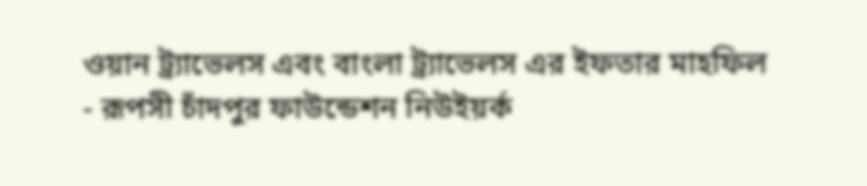ওয়ান ট্র্যাভেলস এবং বাংলা ট্র্যাভেলস এর ইফতার মাহফিল
- রূপসী চাঁদপুর ফাউন্ডেশন নিউইয়র্ক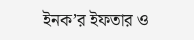ইনক’র ইফতার ও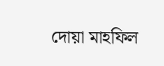দোয়া মাহফিল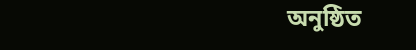অনুষ্ঠিত